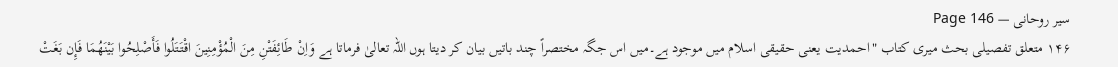سیر روحانی — Page 146
۱۴۶ متعلق تفصیلی بحث میری کتاب "احمدیت یعنی حقیقی اسلام میں موجود ہے۔میں اس جگہ مختصراً چند باتیں بیان کر دیتا ہوں اللہ تعالیٰ فرماتا ہے وَاِنْ طَائِفَتْنِ مِنَ الْمُؤْمِنِينَ اقْتَتَلُوا فَأَصْلِحُوا بَيْنَهُمَا فَإِن بَغَتْ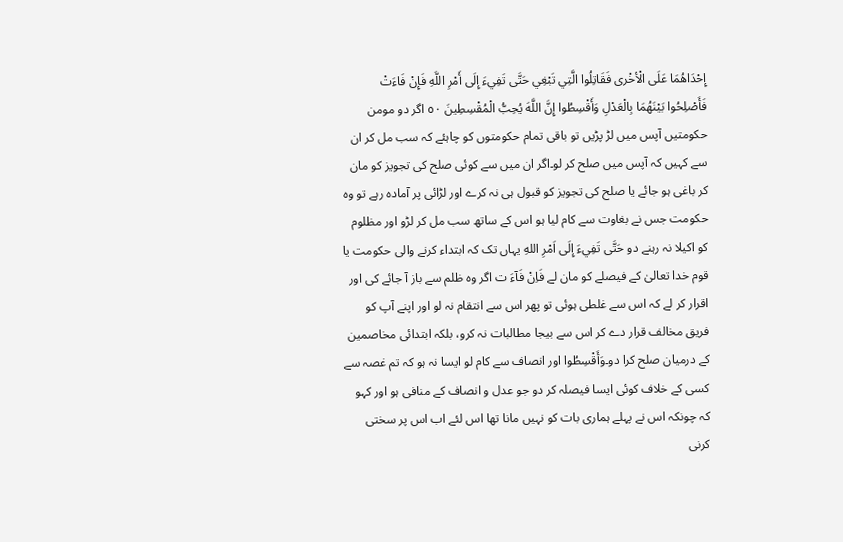إِحْدَاهُمَا عَلَى الْأخْرى فَقَاتِلُوا الَّتِي تَبْغِي حَتَّى تَفِيءَ إِلَى أَمْرِ اللَّهِ فَإِنْ فَاءَتْ فَأَصْلِحُوا بَيْنَهُمَا بِالْعَدْلِ وَأَقْسِطُوا إِنَّ اللَّهَ يُحِبُّ الْمُقْسِطِينَ ٥٠ اگر دو مومن حکومتیں آپس میں لڑ پڑیں تو باقی تمام حکومتوں کو چاہئے کہ سب مل کر ان سے کہیں کہ آپس میں صلح کر لو۔اگر ان میں سے کوئی صلح کی تجویز کو مان کر باغی ہو جائے یا صلح کی تجویز کو قبول ہی نہ کرے اور لڑائی پر آمادہ رہے تو وہ حکومت جس نے بغاوت سے کام لیا ہو اس کے ساتھ سب مل کر لڑو اور مظلوم کو اکیلا نہ رہنے دو حَتَّى تَفِيءَ إِلَى اَمْرِ اللهِ یہاں تک کہ ابتداء کرنے والی حکومت یا قوم خدا تعالیٰ کے فیصلے کو مان لے فَاِنْ فَآءَ ت اگر وہ ظلم سے باز آ جائے کی اور اقرار کر لے کہ اس سے غلطی ہوئی تو پھر اس سے انتقام نہ لو اور اپنے آپ کو فریق مخالف قرار دے کر اس سے بیجا مطالبات نہ کرو، بلکہ ابتدائی مخاصمین کے درمیان صلح کرا دو۔وَأَقْسِطُوا اور انصاف سے کام لو ایسا نہ ہو کہ تم غصہ سے کسی کے خلاف کوئی ایسا فیصلہ کر دو جو عدل و انصاف کے منافی ہو اور کہو کہ چونکہ اس نے پہلے ہماری بات کو نہیں مانا تھا اس لئے اب اس پر سختی کرنی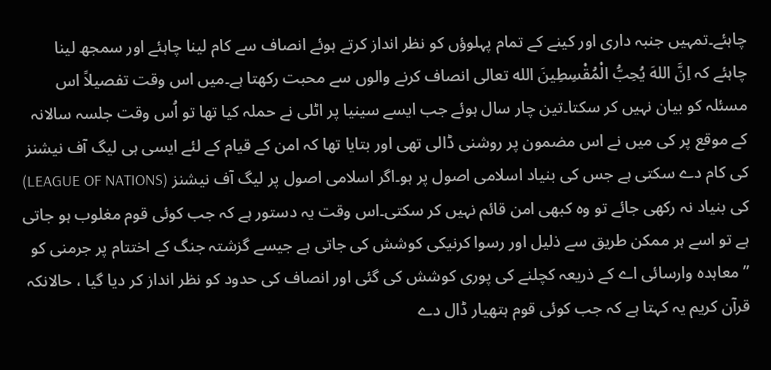چاہئے۔تمہیں جنبہ داری اور کینے کے تمام پہلوؤں کو نظر انداز کرتے ہوئے انصاف سے کام لینا چاہئے اور سمجھ لینا چاہئے کہ اِنَّ اللهَ يُحِبُّ الْمُقْسِطِينَ الله تعالى انصاف کرنے والوں سے محبت رکھتا ہے۔میں اس وقت تفصیلاً اس مسئلہ کو بیان نہیں کر سکتا۔تین چار سال ہوئے جب ایسے سینیا پر اٹلی نے حملہ کیا تھا تو اُس وقت جلسہ سالانہ کے موقع پر کی میں نے اس مضمون پر روشنی ڈالی تھی اور بتایا تھا کہ امن کے قیام کے لئے ایسی ہی لیگ آف نیشنز کی کام دے سکتی ہے جس کی بنیاد اسلامی اصول پر ہو۔اگر اسلامی اصول پر لیگ آف نیشنز (LEAGUE OF NATIONS) کی بنیاد نہ رکھی جائے تو وہ کبھی امن قائم نہیں کر سکتی۔اس وقت یہ دستور ہے کہ جب کوئی قوم مغلوب ہو جاتی ہے تو اسے ہر ممکن طریق سے ذلیل اور رسوا کرنیکی کوشش کی جاتی ہے جیسے گزشتہ جنگ کے اختتام پر جرمنی کو ” معاہدہ وارسائی اے کے ذریعہ کچلنے کی پوری کوشش کی گئی اور انصاف کی حدود کو نظر انداز کر دیا گیا ، حالانکہ قرآن کریم یہ کہتا ہے کہ جب کوئی قوم ہتھیار ڈال دے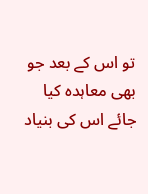تو اس کے بعد جو بھی معاہدہ کیا جائے اس کی بنیاد